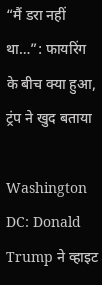“मैं डरा नहीं था…”: फायरिंग के बीच क्या हुआ, ट्रंप ने खुद बताया

Washington DC: Donald Trump ने व्हाइट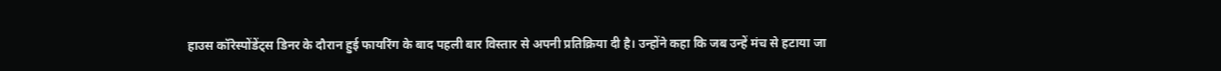हाउस कॉरेस्पोंडेंट्स डिनर के दौरान हुई फायरिंग के बाद पहली बार विस्तार से अपनी प्रतिक्रिया दी है। उन्होंने कहा कि जब उन्हें मंच से हटाया जा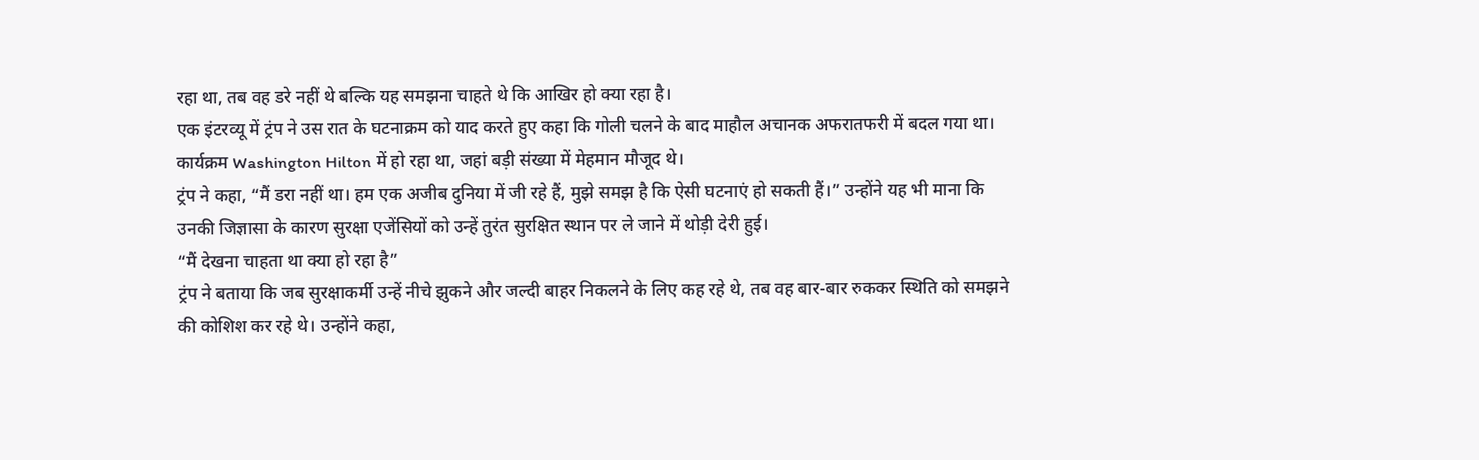रहा था, तब वह डरे नहीं थे बल्कि यह समझना चाहते थे कि आखिर हो क्या रहा है।
एक इंटरव्यू में ट्रंप ने उस रात के घटनाक्रम को याद करते हुए कहा कि गोली चलने के बाद माहौल अचानक अफरातफरी में बदल गया था। कार्यक्रम Washington Hilton में हो रहा था, जहां बड़ी संख्या में मेहमान मौजूद थे।
ट्रंप ने कहा, “मैं डरा नहीं था। हम एक अजीब दुनिया में जी रहे हैं, मुझे समझ है कि ऐसी घटनाएं हो सकती हैं।” उन्होंने यह भी माना कि उनकी जिज्ञासा के कारण सुरक्षा एजेंसियों को उन्हें तुरंत सुरक्षित स्थान पर ले जाने में थोड़ी देरी हुई।
“मैं देखना चाहता था क्या हो रहा है”
ट्रंप ने बताया कि जब सुरक्षाकर्मी उन्हें नीचे झुकने और जल्दी बाहर निकलने के लिए कह रहे थे, तब वह बार-बार रुककर स्थिति को समझने की कोशिश कर रहे थे। उन्होंने कहा,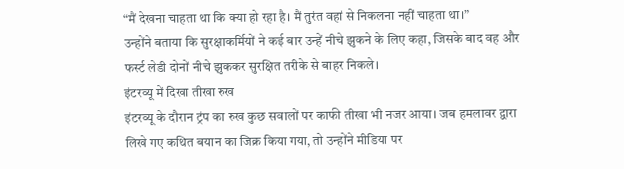“मैं देखना चाहता था कि क्या हो रहा है। मैं तुरंत वहां से निकलना नहीं चाहता था।”
उन्होंने बताया कि सुरक्षाकर्मियों ने कई बार उन्हें नीचे झुकने के लिए कहा, जिसके बाद वह और फर्स्ट लेडी दोनों नीचे झुककर सुरक्षित तरीके से बाहर निकले।
इंटरव्यू में दिखा तीखा रुख
इंटरव्यू के दौरान ट्रंप का रुख कुछ सवालों पर काफी तीखा भी नजर आया। जब हमलावर द्वारा लिखे गए कथित बयान का जिक्र किया गया, तो उन्होंने मीडिया पर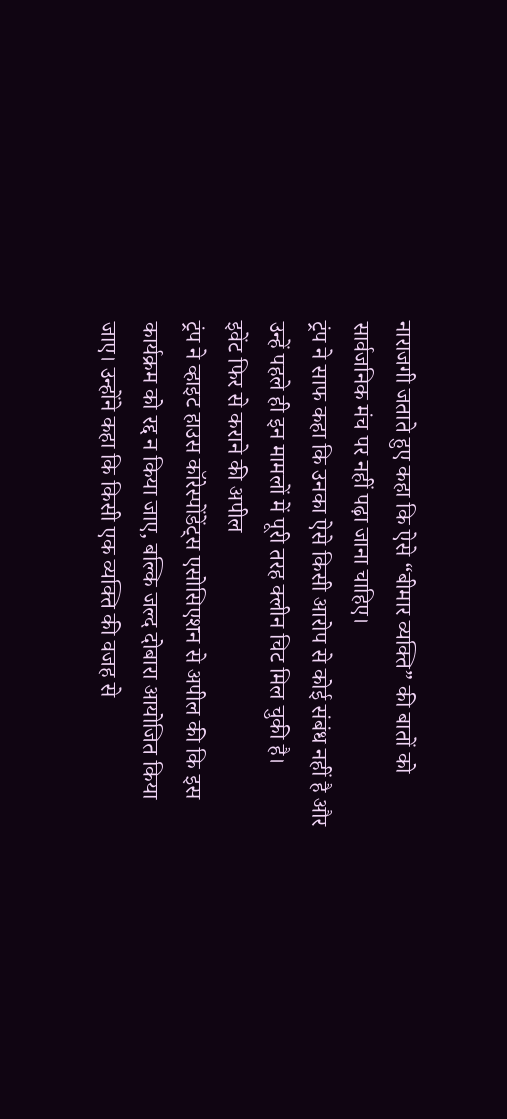नाराजगी जताते हुए कहा कि ऐसे “बीमार व्यक्ति” की बातों को सार्वजनिक मंच पर नहीं पढ़ा जाना चाहिए।
ट्रंप ने साफ कहा कि उनका ऐसे किसी आरोप से कोई संबंध नहीं है और उन्हें पहले ही इन मामलों में पूरी तरह क्लीन चिट मिल चुकी है।
इवेंट फिर से कराने की अपील
ट्रंप ने व्हाइट हाउस कॉरेस्पोंडेंट्स एसोसिएशन से अपील की कि इस कार्यक्रम को रद्द न किया जाए, बल्कि जल्द दोबारा आयोजित किया जाए। उन्होंने कहा कि किसी एक व्यक्ति की वजह से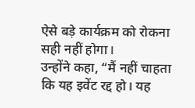ऐसे बड़े कार्यक्रम को रोकना सही नहीं होगा।
उन्होंने कहा, “मैं नहीं चाहता कि यह इवेंट रद्द हो। यह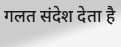गलत संदेश देता है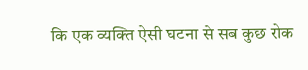कि एक व्यक्ति ऐसी घटना से सब कुछ रोक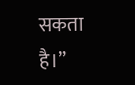सकता है।”